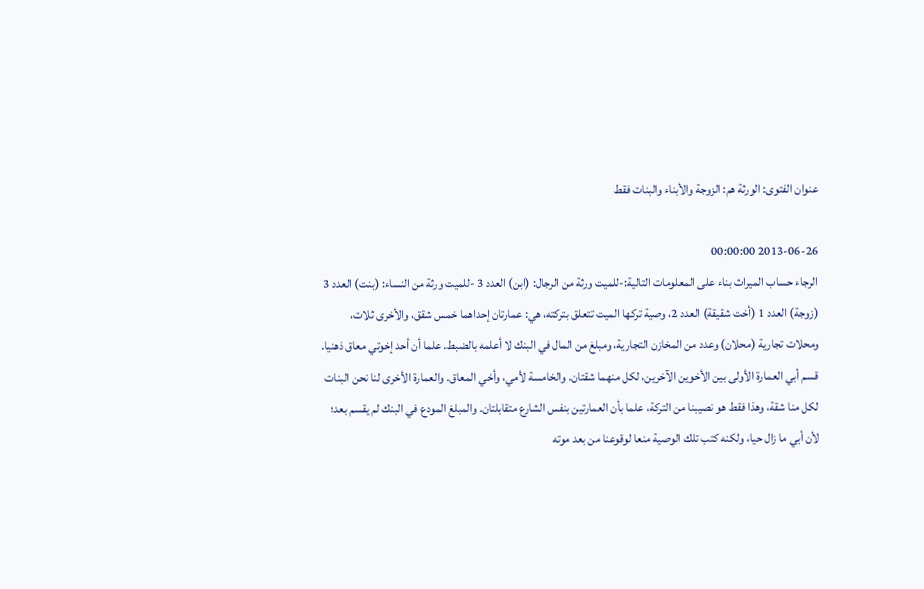عنوان الفتوى: الورثة هم: الزوجة والأبناء والبنات فقط

2013-06-26 00:00:00
الرجاء حساب الميراث بناء على المعلومات التالية:-للميت ورثة من الرجال: (ابن) العدد 3 -للميت ورثة من النساء: (بنت) العدد 3 (زوجة) العدد 1 (أخت شقيقة) العدد 2، وصية تركها الميت تتعلق بتركته، هي: عمارتان إحداهما خمس شقق، والأخرى ثلات، ومحلات تجارية (محلان) وعدد من المخازن التجارية، ومبلغ من المال في البنك لا أعلمه بالضبط. علما أن أحد إخوتي معاق ذهنيا. قسم أبي العمارة الأولى بين الأخوين الآخرين، لكل منهما شقتان. والخامسة لأمي، وأخي المعاق. والعمارة الأخرى لنا نحن البنات لكل منا شقة، وهذا فقط هو نصيبنا من التركة، علما بأن العمارتين بنفس الشارع متقابلتان. والمبلغ المودع في البنك لم يقسم بعد؛ لأن أبي ما زال حيا، ولكنه كتب تلك الوصية منعا لوقوعنا من بعد موته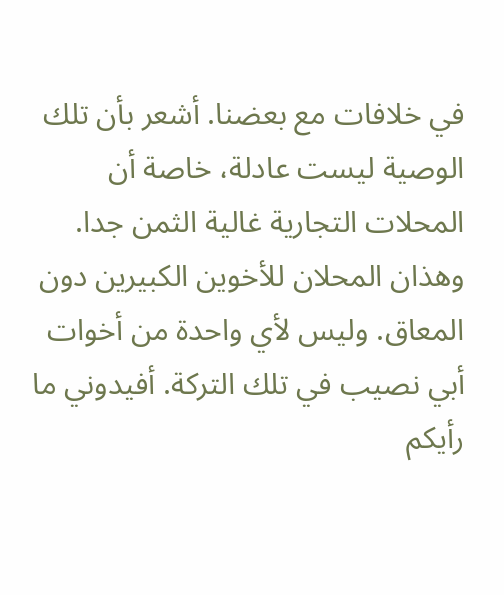في خلافات مع بعضنا. أشعر بأن تلك الوصية ليست عادلة، خاصة أن المحلات التجارية غالية الثمن جدا. وهذان المحلان للأخوين الكبيرين دون المعاق. وليس لأي واحدة من أخوات أبي نصيب في تلك التركة. أفيدوني ما رأيكم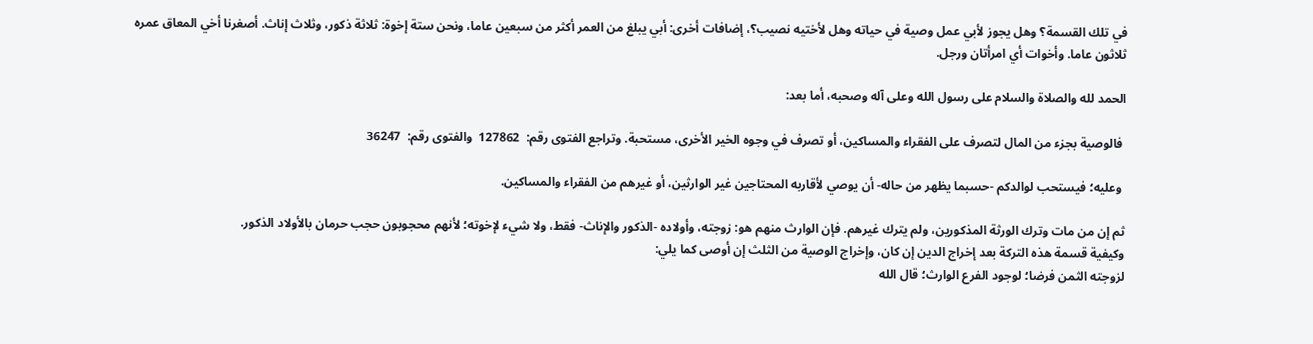في تلك القسمة؟ وهل يجوز لأبي عمل وصية في حياته وهل لأختيه نصيب؟، إضافات أخرى: أبي يبلغ من العمر أكثر من سبعين عاما، ونحن ستة إخوة: ثلاثة ذكور، وثلاث إناث. أصغرنا أخي المعاق عمره ثلاثون عاما. وأخوات أي امرأتان ورجل.

الحمد لله والصلاة والسلام على رسول الله وعلى آله وصحبه، أما بعد:

 فالوصية بجزء من المال لتصرف على الفقراء والمساكين، أو تصرف في وجوه الخير الأخرى، مستحبة. وتراجع الفتوى رقم:  127862  والفتوى رقم:  36247

 وعليه؛ فيستحب لوالدكم -حسبما يظهر من حاله- أن يوصي لأقاربه المحتاجين غير الوارثين، أو غيرهم من الفقراء والمساكين.

ثم إن من مات وترك الورثة المذكورين، ولم يترك غيرهم. فإن الوارث منهم هو: زوجته، وأولاده -الذكور والإناث- فقط، ولا شيء لإخوته؛ لأنهم محجوبون حجب حرمان بالأولاد الذكور.
وكيفية قسمة هذه التركة بعد إخراج الدين إن كان، وإخراج الوصية من الثلث إن أوصى كما يلي:
لزوجته الثمن فرضا؛ لوجود الفرع الوارث؛ قال الله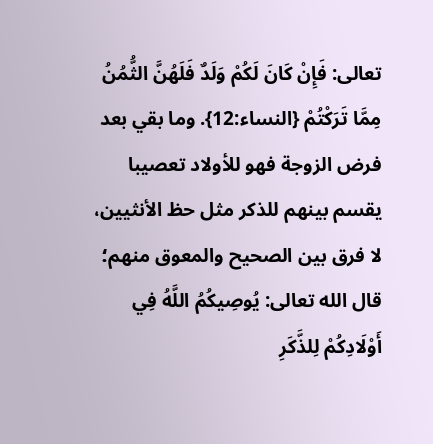تعالى: فَإِنْ كَانَ لَكُمْ وَلَدٌ فَلَهُنَّ الثُّمُنُ مِمَّا تَرَكْتُمْ {النساء:12}. وما بقي بعد فرض الزوجة فهو للأولاد تعصيبا يقسم بينهم للذكر مثل حظ الأنثيين، لا فرق بين الصحيح والمعوق منهم؛ قال الله تعالى: يُوصِيكُمُ اللَّهُ فِي أَوْلَادِكُمْ لِلذَّكَرِ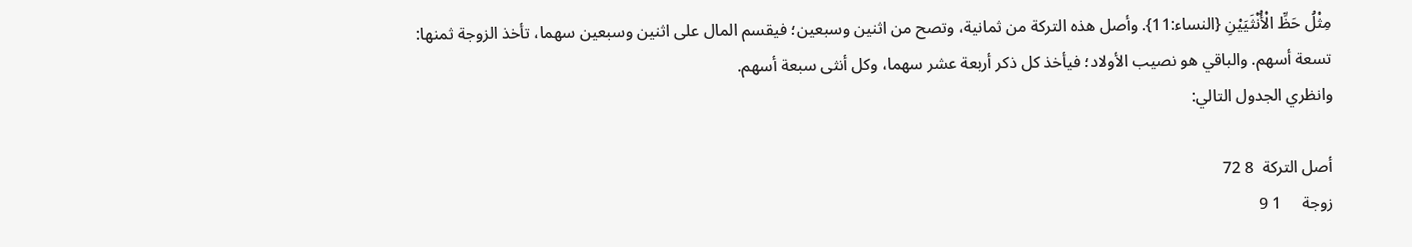مِثْلُ حَظِّ الْأُنْثَيَيْنِ {النساء:11}. وأصل هذه التركة من ثمانية، وتصح من اثنين وسبعين؛ فيقسم المال على اثنين وسبعين سهما، تأخذ الزوجة ثمنها: تسعة أسهم. والباقي هو نصيب الأولاد؛ فيأخذ كل ذكر أربعة عشر سهما، وكل أنثى سبعة أسهم.
وانظري الجدول التالي:

أصل التركة  8 72
زوجة     1 9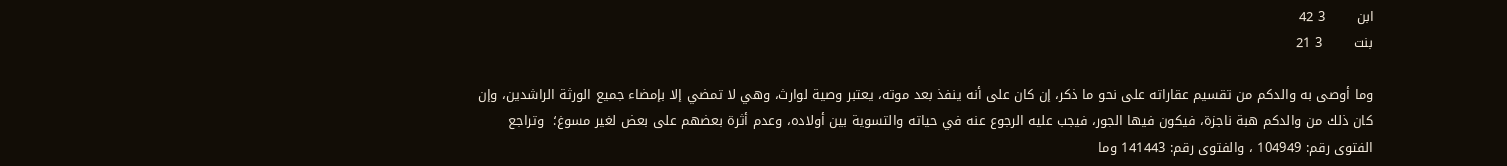ابن       3 42
بنت       3 21

وما أوصى به والدكم من تقسيم عقاراته على نحو ما ذكر، إن كان على أنه ينفذ بعد موته، يعتبر وصية لوارث، وهي لا تمضي إلا بإمضاء جميع الورثة الراشدين، وإن كان ذلك من والدكم هبة ناجزة، فيكون فيها الجور، فيجب عليه الرجوع عنه في حياته والتسوية بين أولاده، وعدم أثرة بعضهم على بعض لغير مسوغ؛  وتراجع الفتوى رقم: 104949 ، والفتوى رقم: 141443 وما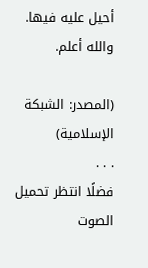أحيل عليه فيها.
والله أعلم.

(المصدر: الشبكة الإسلامية)
. . .
فضلًا انتظر تحميل الصوت